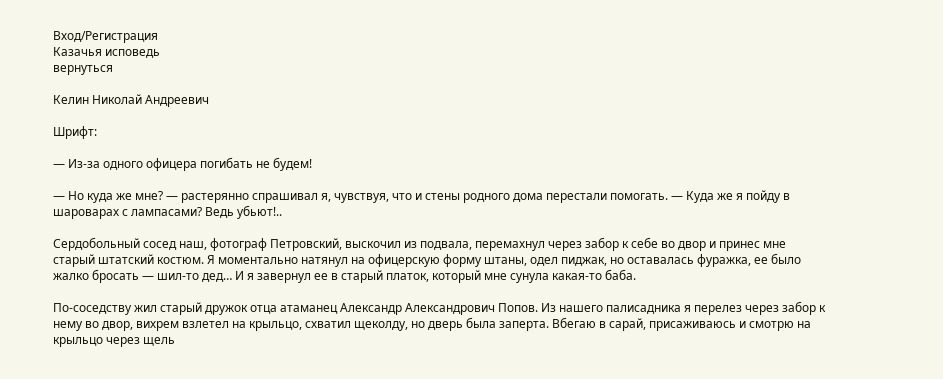Вход/Регистрация
Казачья исповедь
вернуться

Келин Николай Андреевич

Шрифт:

— Из-за одного офицера погибать не будем!

— Но куда же мне? — растерянно спрашивал я, чувствуя, что и стены родного дома перестали помогать. — Куда же я пойду в шароварах с лампасами? Ведь убьют!..

Сердобольный сосед наш, фотограф Петровский, выскочил из подвала, перемахнул через забор к себе во двор и принес мне старый штатский костюм. Я моментально натянул на офицерскую форму штаны, одел пиджак, но оставалась фуражка, ее было жалко бросать — шил-то дед… И я завернул ее в старый платок, который мне сунула какая-то баба.

По-соседству жил старый дружок отца атаманец Александр Александрович Попов. Из нашего палисадника я перелез через забор к нему во двор, вихрем взлетел на крыльцо, схватил щеколду, но дверь была заперта. Вбегаю в сарай, присаживаюсь и смотрю на крыльцо через щель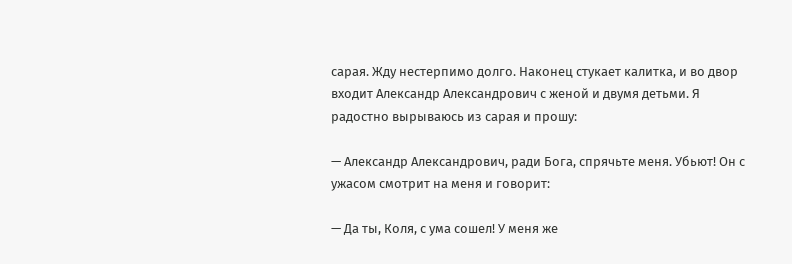сарая. Жду нестерпимо долго. Наконец стукает калитка, и во двор входит Александр Александрович с женой и двумя детьми. Я радостно вырываюсь из сарая и прошу:

— Александр Александрович, ради Бога, спрячьте меня. Убьют! Он с ужасом смотрит на меня и говорит:

— Да ты, Коля, с ума сошел! У меня же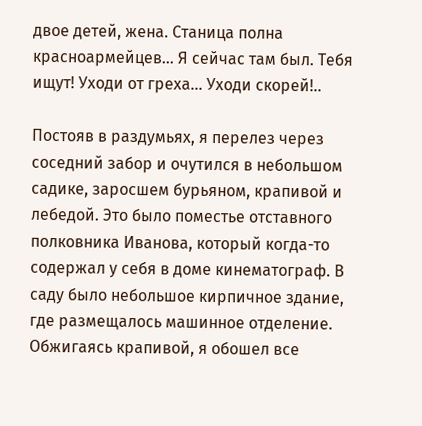двое детей, жена. Станица полна красноармейцев… Я сейчас там был. Тебя ищут! Уходи от греха… Уходи скорей!..

Постояв в раздумьях, я перелез через соседний забор и очутился в небольшом садике, заросшем бурьяном, крапивой и лебедой. Это было поместье отставного полковника Иванова, который когда-то содержал у себя в доме кинематограф. В саду было небольшое кирпичное здание, где размещалось машинное отделение. Обжигаясь крапивой, я обошел все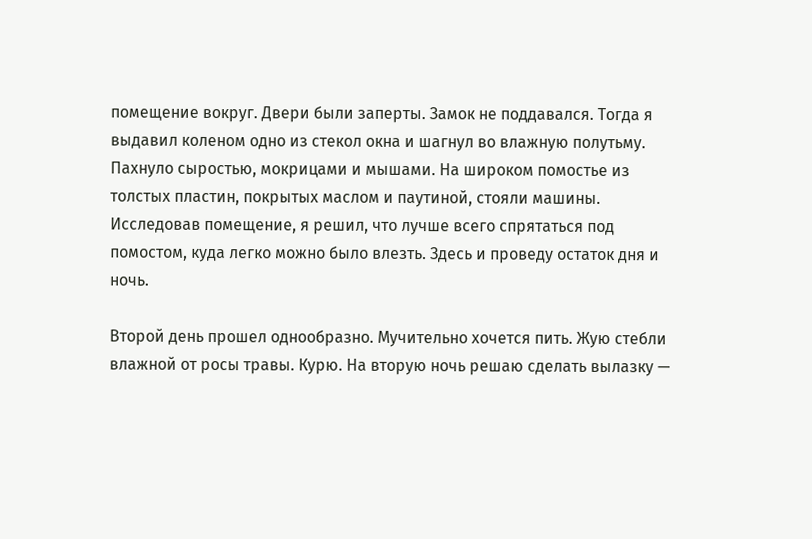помещение вокруг. Двери были заперты. Замок не поддавался. Тогда я выдавил коленом одно из стекол окна и шагнул во влажную полутьму. Пахнуло сыростью, мокрицами и мышами. На широком помостье из толстых пластин, покрытых маслом и паутиной, стояли машины. Исследовав помещение, я решил, что лучше всего спрятаться под помостом, куда легко можно было влезть. Здесь и проведу остаток дня и ночь.

Второй день прошел однообразно. Мучительно хочется пить. Жую стебли влажной от росы травы. Курю. На вторую ночь решаю сделать вылазку —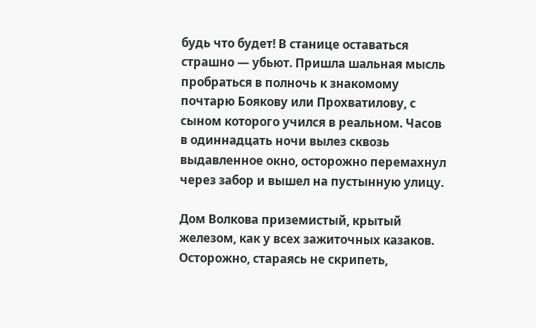будь что будет! В станице оставаться страшно — убьют. Пришла шальная мысль пробраться в полночь к знакомому почтарю Боякову или Прохватилову, с сыном которого учился в реальном. Часов в одиннадцать ночи вылез сквозь выдавленное окно, осторожно перемахнул через забор и вышел на пустынную улицу.

Дом Волкова приземистый, крытый железом, как у всех зажиточных казаков. Осторожно, стараясь не скрипеть,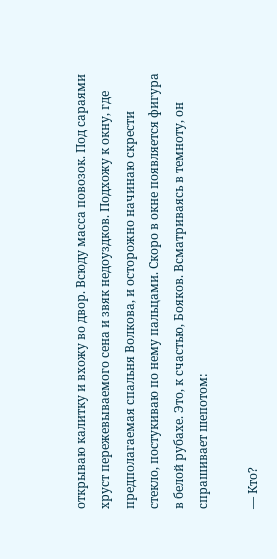открываю калитку и вхожу во двор. Всюду масса повозок. Под сараями хруст пережевываемого сена и звяк недоуздков. Подхожу к окну, где предполагаемая спальня Волкова, и осторожно начинаю скрести стекло, постукиваю по нему пальцами. Скоро в окне появляется фигура в белой рубахе. Это, к счастью, Бояков. Всматриваясь в темноту, он спрашивает шепотом:

— Кто?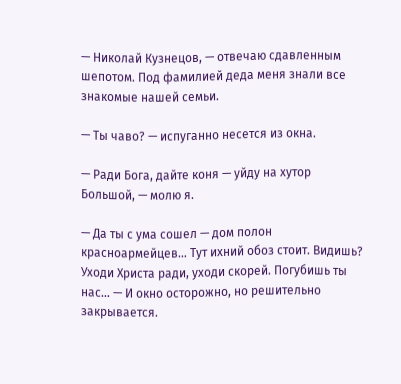— Николай Кузнецов, — отвечаю сдавленным шепотом. Под фамилией деда меня знали все знакомые нашей семьи.

— Ты чаво? — испуганно несется из окна.

— Ради Бога, дайте коня — уйду на хутор Большой, — молю я.

— Да ты с ума сошел — дом полон красноармейцев… Тут ихний обоз стоит. Видишь? Уходи Христа ради, уходи скорей. Погубишь ты нас… — И окно осторожно, но решительно закрывается.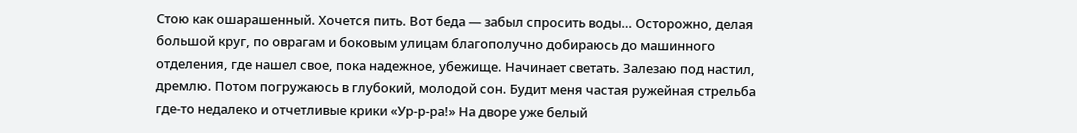Стою как ошарашенный. Хочется пить. Вот беда — забыл спросить воды… Осторожно, делая большой круг, по оврагам и боковым улицам благополучно добираюсь до машинного отделения, где нашел свое, пока надежное, убежище. Начинает светать. Залезаю под настил, дремлю. Потом погружаюсь в глубокий, молодой сон. Будит меня частая ружейная стрельба где-то недалеко и отчетливые крики «Ур-р-ра!» На дворе уже белый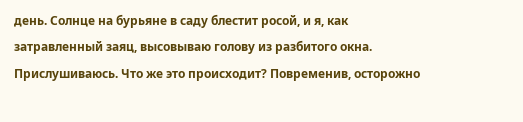день. Солнце на бурьяне в саду блестит росой, и я, как затравленный заяц, высовываю голову из разбитого окна. Прислушиваюсь. Что же это происходит? Повременив, осторожно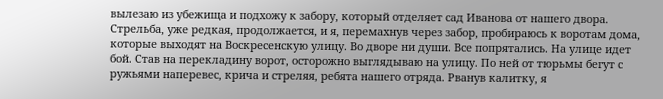вылезаю из убежища и подхожу к забору, который отделяет сад Иванова от нашего двора. Стрельба, уже редкая, продолжается, и я, перемахнув через забор, пробираюсь к воротам дома, которые выходят на Воскресенскую улицу. Во дворе ни души. Все попрятались. На улице идет бой. Став на перекладину ворот, осторожно выглядываю на улицу. По ней от тюрьмы бегут с ружьями наперевес, крича и стреляя, ребята нашего отряда. Рванув калитку, я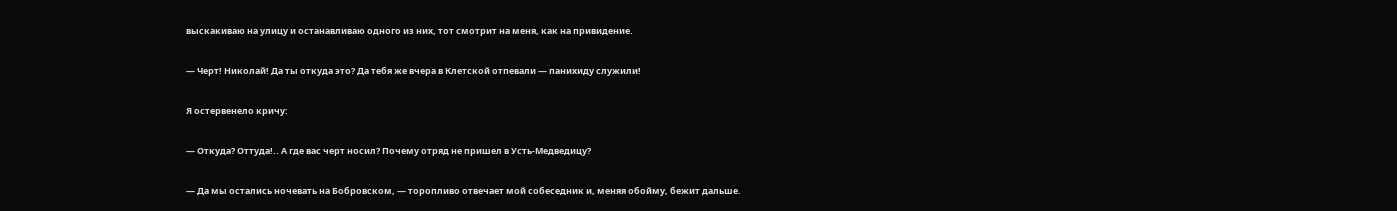выскакиваю на улицу и останавливаю одного из них, тот смотрит на меня, как на привидение.

— Черт! Николай! Да ты откуда это? Да тебя же вчера в Клетской отпевали — панихиду служили!

Я остервенело кричу:

— Откуда? Оттуда!.. А где вас черт носил? Почему отряд не пришел в Усть-Медведицу?

— Да мы остались ночевать на Бобровском, — торопливо отвечает мой собеседник и, меняя обойму, бежит дальше.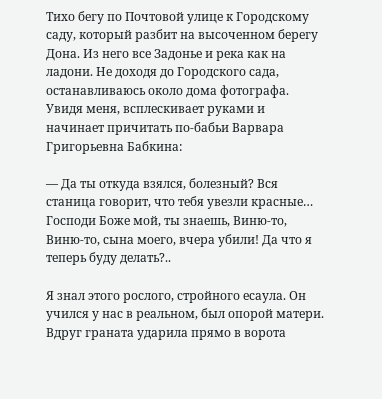Тихо бегу по Почтовой улице к Городскому саду, который разбит на высоченном берегу Дона. Из него все Задонье и река как на ладони. Не доходя до Городского сада, останавливаюсь около дома фотографа. Увидя меня, всплескивает руками и начинает причитать по-бабьи Варвара Григорьевна Бабкина:

— Да ты откуда взялся, болезный? Вся станица говорит, что тебя увезли красные… Господи Боже мой, ты знаешь, Виню-то, Виню-то, сына моего, вчера убили! Да что я теперь буду делать?..

Я знал этого рослого, стройного есаула. Он учился у нас в реальном, был опорой матери. Вдруг граната ударила прямо в ворота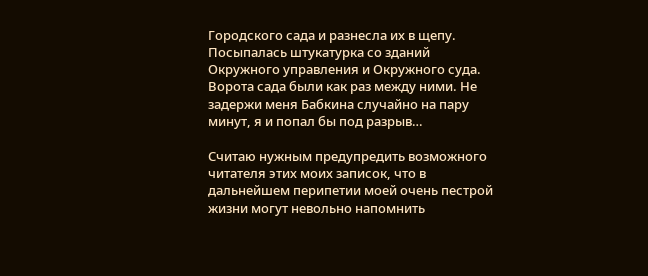Городского сада и разнесла их в щепу. Посыпалась штукатурка со зданий Окружного управления и Окружного суда. Ворота сада были как раз между ними. Не задержи меня Бабкина случайно на пару минут, я и попал бы под разрыв…

Считаю нужным предупредить возможного читателя этих моих записок, что в дальнейшем перипетии моей очень пестрой жизни могут невольно напомнить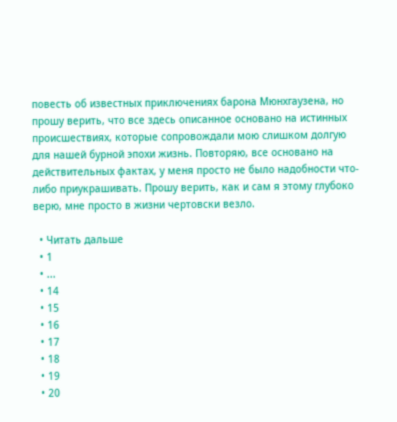повесть об известных приключениях барона Мюнхгаузена, но прошу верить, что все здесь описанное основано на истинных происшествиях, которые сопровождали мою слишком долгую для нашей бурной эпохи жизнь. Повторяю, все основано на действительных фактах, у меня просто не было надобности что-либо приукрашивать. Прошу верить, как и сам я этому глубоко верю, мне просто в жизни чертовски везло.

  • Читать дальше
  • 1
  • ...
  • 14
  • 15
  • 16
  • 17
  • 18
  • 19
  • 20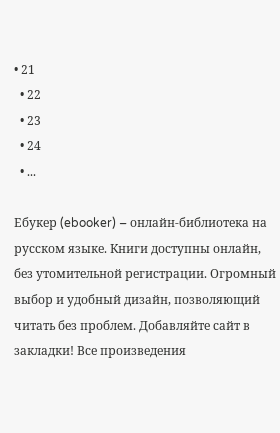• 21
  • 22
  • 23
  • 24
  • ...

Ебукер (ebooker) – онлайн-библиотека на русском языке. Книги доступны онлайн, без утомительной регистрации. Огромный выбор и удобный дизайн, позволяющий читать без проблем. Добавляйте сайт в закладки! Все произведения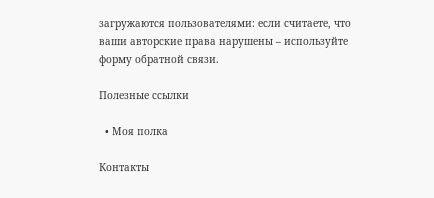загружаются пользователями: если считаете, что ваши авторские права нарушены – используйте форму обратной связи.

Полезные ссылки

  • Моя полка

Контакты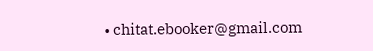• chitat.ebooker@gmail.com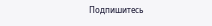Подпишитесь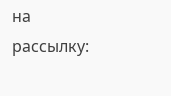на рассылку: